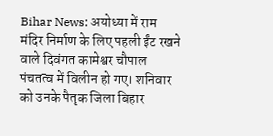Bihar News: अयोध्या में राम मंदिर निर्माण के लिए पहली ईंट रखने वाले दिवंगत कामेश्वर चौपाल पंचतत्व में विलीन हो गए। शनिवार को उनके पैतृक जिला बिहार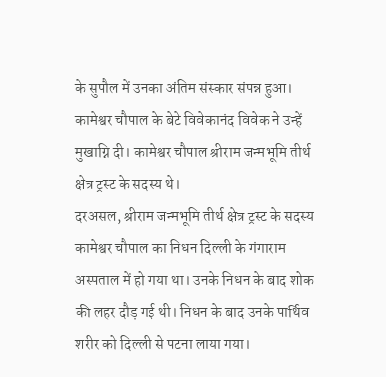के सुपौल में उनका अंतिम संस्कार संपन्न हुआ। कामेश्वर चौपाल के बेटे विवेकानंद विवेक ने उन्हें मुखाग्नि दी। कामेश्वर चौपाल श्रीराम जन्मभूमि तीर्थ क्षेत्र ट्रस्ट के सदस्य थे।
दरअसल, श्रीराम जन्मभूमि तीर्थ क्षेत्र ट्रस्ट के सदस्य कामेश्वर चौपाल का निधन दिल्ली के गंगाराम अस्पताल में हो गया था। उनके निधन के बाद शोक की लहर दौड़ गई थी। निधन के बाद उनके पार्थिव शरीर को दिल्ली से पटना लाया गया।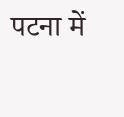पटना में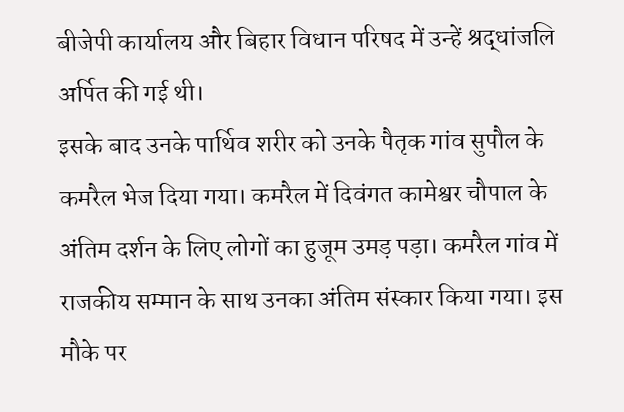बीजेपी कार्यालय और बिहार विधान परिषद में उन्हें श्रद्धांजलि अर्पित की गई थी।
इसके बाद उनके पार्थिव शरीर को उनके पैतृक गांव सुपौल के कमरैल भेज दिया गया। कमरैल में दिवंगत कामेश्वर चौपाल के अंतिम दर्शन के लिए लोगों का हुजूम उमड़ पड़ा। कमरैल गांव में राजकीय सम्मान के साथ उनका अंतिम संस्कार किया गया। इस मौके पर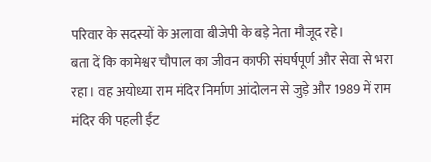परिवार के सदस्यों के अलावा बीजेपी के बड़े नेता मौजूद रहे।
बता दें कि कामेश्वर चौपाल का जीवन काफी संघर्षपूर्ण और सेवा से भरा रहा। वह अयोध्या राम मंदिर निर्माण आंदोलन से जुड़े और 1989 में राम मंदिर की पहली ईंट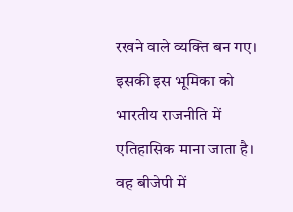रखने वाले व्यक्ति बन गए। इसकी इस भूमिका को भारतीय राजनीति में एतिहासिक माना जाता है। वह बीजेपी में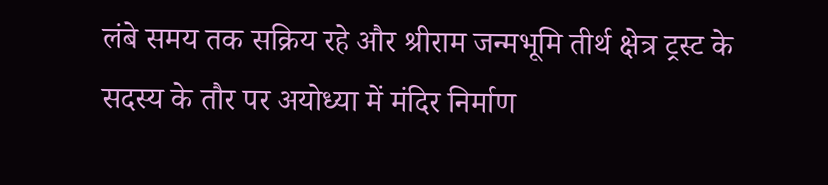लंबे समय तक सक्रिय रहे और श्रीराम जन्मभूमि तीर्थ क्षेत्र ट्रस्ट के सदस्य के तौर पर अयोध्या में मंदिर निर्माण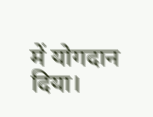में योगदान दिया।